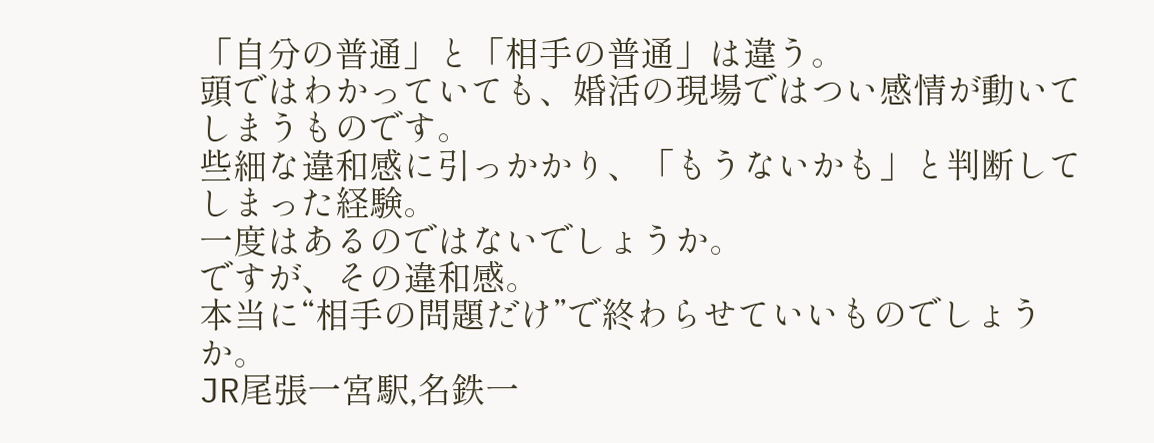「自分の普通」と「相手の普通」は違う。
頭ではわかっていても、婚活の現場ではつい感情が動いてしまうものです。
些細な違和感に引っかかり、「もうないかも」と判断してしまった経験。
一度はあるのではないでしょうか。
ですが、その違和感。
本当に“相手の問題だけ”で終わらせていいものでしょうか。
JR尾張一宮駅,名鉄一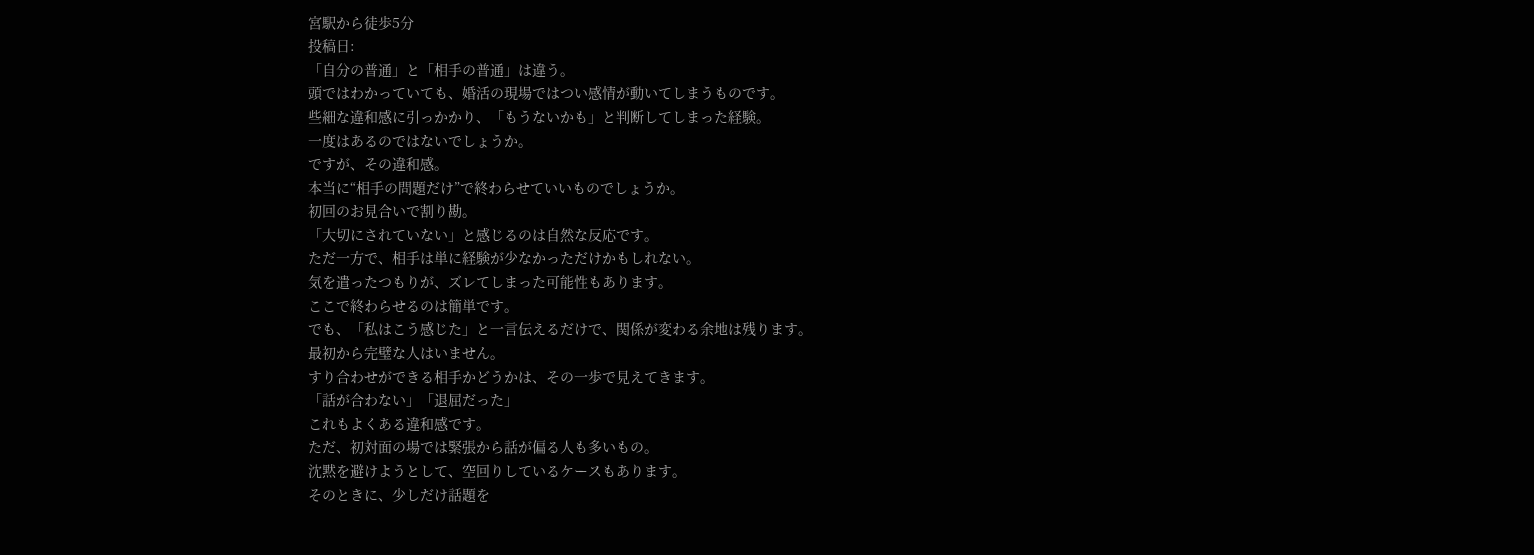宮駅から徒歩5分
投稿日:
「自分の普通」と「相手の普通」は違う。
頭ではわかっていても、婚活の現場ではつい感情が動いてしまうものです。
些細な違和感に引っかかり、「もうないかも」と判断してしまった経験。
一度はあるのではないでしょうか。
ですが、その違和感。
本当に“相手の問題だけ”で終わらせていいものでしょうか。
初回のお見合いで割り勘。
「大切にされていない」と感じるのは自然な反応です。
ただ一方で、相手は単に経験が少なかっただけかもしれない。
気を遣ったつもりが、ズレてしまった可能性もあります。
ここで終わらせるのは簡単です。
でも、「私はこう感じた」と一言伝えるだけで、関係が変わる余地は残ります。
最初から完璧な人はいません。
すり合わせができる相手かどうかは、その一歩で見えてきます。
「話が合わない」「退屈だった」
これもよくある違和感です。
ただ、初対面の場では緊張から話が偏る人も多いもの。
沈黙を避けようとして、空回りしているケースもあります。
そのときに、少しだけ話題を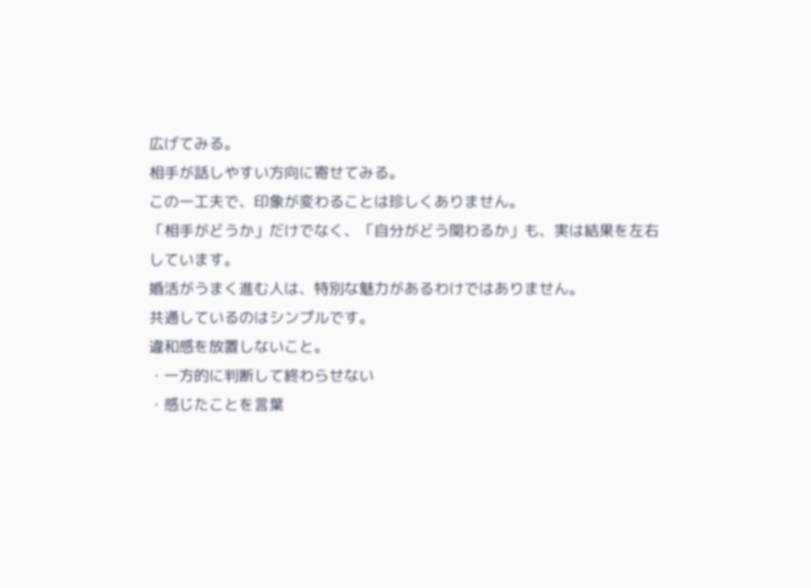広げてみる。
相手が話しやすい方向に寄せてみる。
この一工夫で、印象が変わることは珍しくありません。
「相手がどうか」だけでなく、「自分がどう関わるか」も、実は結果を左右しています。
婚活がうまく進む人は、特別な魅力があるわけではありません。
共通しているのはシンプルです。
違和感を放置しないこと。
・一方的に判断して終わらせない
・感じたことを言葉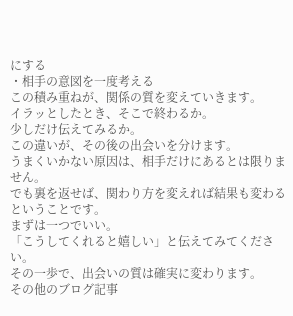にする
・相手の意図を一度考える
この積み重ねが、関係の質を変えていきます。
イラッとしたとき、そこで終わるか。
少しだけ伝えてみるか。
この違いが、その後の出会いを分けます。
うまくいかない原因は、相手だけにあるとは限りません。
でも裏を返せば、関わり方を変えれば結果も変わるということです。
まずは一つでいい。
「こうしてくれると嬉しい」と伝えてみてください。
その一歩で、出会いの質は確実に変わります。
その他のブログ記事